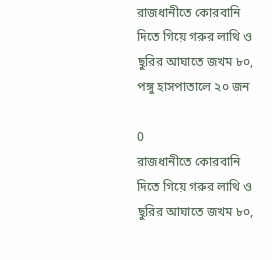রাজধানীতে কোরবানি দিতে গিয়ে গরুর লাথি ও ছুরির আঘাতে জখম ৮০, পঙ্গু হাসপাতালে ২০ জন

0
রাজধানীতে কোরবানি দিতে গিয়ে গরুর লাথি ও ছুরির আঘাতে জখম ৮০,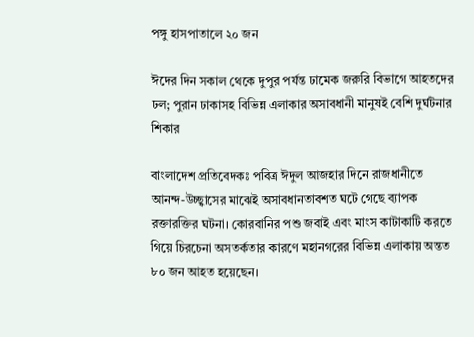পঙ্গু হাসপাতালে ২০ জন

ঈদের দিন সকাল থেকে দুপুর পর্যন্ত ঢামেক জরুরি বিভাগে আহতদের ঢল; পুরান ঢাকাসহ বিভিন্ন এলাকার অসাবধানী মানুষই বেশি দুর্ঘটনার শিকার

বাংলাদেশ প্রতিবেদকঃ পবিত্র ঈদুল আজহার দিনে রাজধানীতে আনন্দ-উচ্ছ্বাসের মাঝেই অসাবধানতাবশত ঘটে গেছে ব্যাপক রক্তারক্তির ঘটনা। কোরবানির পশু জবাই এবং মাংস কাটাকাটি করতে গিয়ে চিরচেনা অসতর্কতার কারণে মহানগরের বিভিন্ন এলাকায় অন্তত ৮০ জন আহত হয়েছেন।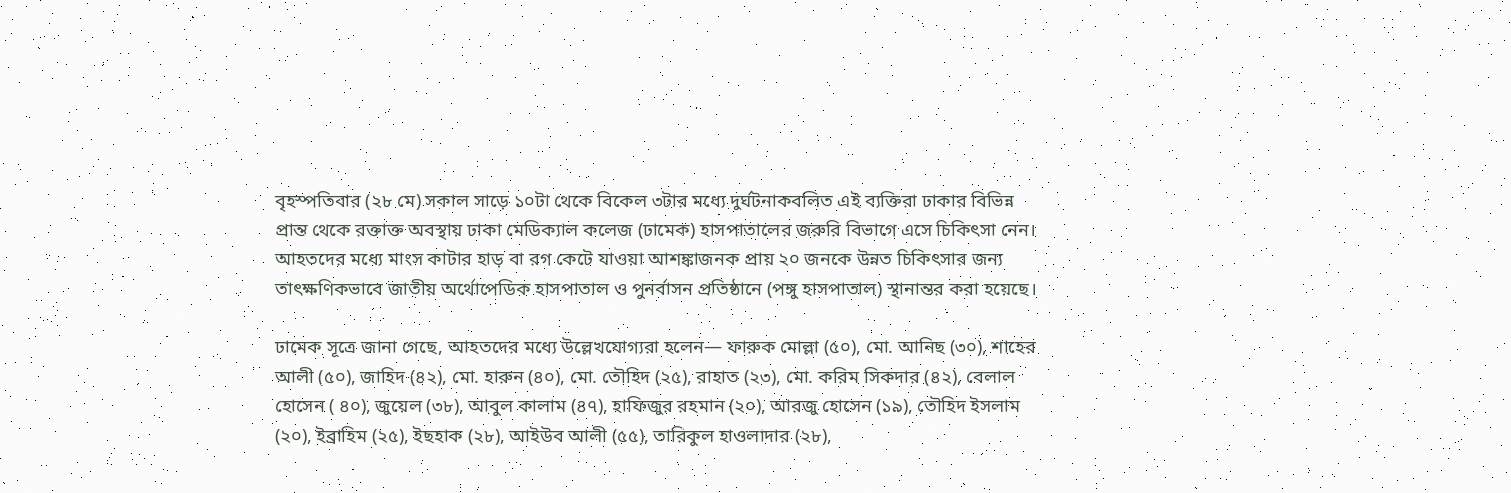বৃহস্পতিবার (২৮ মে) সকাল সাড়ে ১০টা থেকে বিকেল ৩টার মধ্যে দুর্ঘটনাকবলিত এই ব্যক্তিরা ঢাকার বিভিন্ন প্রান্ত থেকে রক্তাক্ত অবস্থায় ঢাকা মেডিক্যাল কলেজ (ঢামেক) হাসপাতালের জরুরি বিভাগে এসে চিকিৎসা নেন। আহতদের মধ্যে মাংস কাটার হাড় বা রগ কেটে যাওয়া আশঙ্কাজনক প্রায় ২০ জনকে উন্নত চিকিৎসার জন্য তাৎক্ষণিকভাবে জাতীয় অর্থোপেডিক হাসপাতাল ও পুনর্বাসন প্রতিষ্ঠানে (পঙ্গু হাসপাতাল) স্থানান্তর করা হয়েছে।

ঢামেক সূত্রে জানা গেছে, আহতদের মধ্যে উল্লেখযোগ্যরা হলেন— ফারুক মোল্লা (৫০), মো. আনিছ (৩০), শাহের আলী (৫০), জাহিদ (৪২), মো. হারুন (৪০), মো. তৌহিদ (২৫), রাহাত (২৩), মো. করিম সিকদার (৪২), বেলাল হোসেন ( ৪০), জুয়েল (৩৮), আবুল কালাম (৪৭), হাফিজুর রহমান (২০), আরজু হোসেন (১৯), তৌহিদ ইসলাম (২০), ইব্রাহিম (২৫), ইছহাক (২৮), আইউব আলী (৫৫), তারিকুল হাওলাদার (২৮),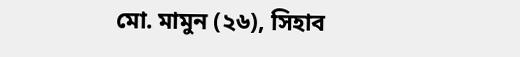মো. মামুন (২৬), সিহাব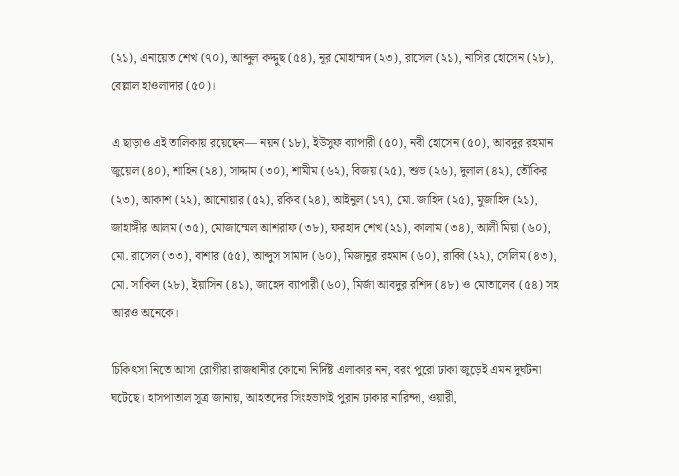(২১), এনায়েত শেখ (৭০), আব্দুল কদ্দুছ (৫৪), নূর মোহাম্মদ (২৩), রাসেল (২১), নাসির হোসেন (২৮), বেল্লাল হাওলাদার (৫০)।

এ ছাড়াও এই তালিকায় রয়েছেন— নয়ন (১৮), ইউসুফ ব্যাপারী (৫০), নবী হোসেন (৫০), আবদুর রহমান জুয়েল (৪০), শাহিন (২৪), সাদ্দাম (৩০), শামীম (৬২), বিজয় (২৫), শুভ (২৬), দুলাল (৪২), তৌকির (২৩), আকাশ (২২), আনোয়ার (৫২), রকিব (২৪), আইনুল (১৭), মো. জাহিদ (২৫), মুজাহিদ (২১), জাহাঙ্গীর আলম (৩৫), মোজাম্মেল আশরাফ (৩৮), ফরহাদ শেখ (২১), কালাম (৩৪), আলী মিয়া (৬০), মো. রাসেল (৩৩), বাশার (৫৫), আব্দুস সামাদ (৬০), মিজানুর রহমান (৬০), রাব্বি (২২), সেলিম (৪৩), মো. সাকিল (২৮), ইয়াসিন (৪১), জাহেদ ব্যাপারী (৬০), মির্জা আবদুর রশিদ (৪৮) ও মোতালেব (৫৪) সহ আরও অনেকে।

চিকিৎসা নিতে আসা রোগীরা রাজধানীর কোনো নির্দিষ্ট এলাকার নন, বরং পুরো ঢাকা জুড়েই এমন দুর্ঘটনা ঘটেছে। হাসপাতাল সূত্র জানায়, আহতদের সিংহভাগই পুরান ঢাকার নারিন্দা, ওয়ারী,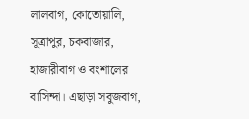লালবাগ, কোতোয়ালি, সূত্রাপুর, চকবাজার, হাজারীবাগ ও বংশালের বাসিন্দা। এছাড়া সবুজবাগ,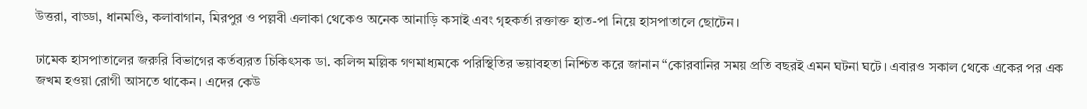উত্তরা, বাড্ডা, ধানমণ্ডি, কলাবাগান, মিরপুর ও পল্লবী এলাকা থেকেও অনেক আনাড়ি কসাই এবং গৃহকর্তা রক্তাক্ত হাত-পা নিয়ে হাসপাতালে ছোটেন।

ঢামেক হাসপাতালের জরুরি বিভাগের কর্তব্যরত চিকিৎসক ডা. কলিন্স মল্লিক গণমাধ্যমকে পরিস্থিতির ভয়াবহতা নিশ্চিত করে জানান “কোরবানির সময় প্রতি বছরই এমন ঘটনা ঘটে। এবারও সকাল থেকে একের পর এক জখম হওয়া রোগী আসতে থাকেন। এদের কেউ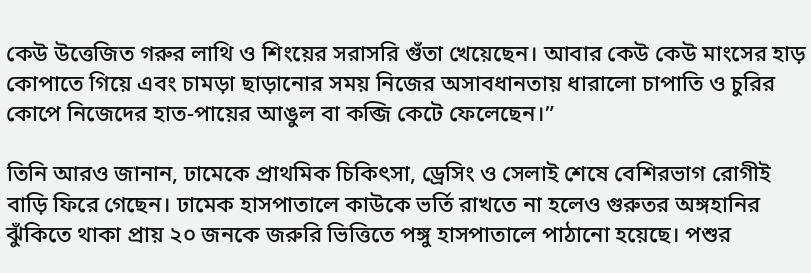কেউ উত্তেজিত গরুর লাথি ও শিংয়ের সরাসরি গুঁতা খেয়েছেন। আবার কেউ কেউ মাংসের হাড় কোপাতে গিয়ে এবং চামড়া ছাড়ানোর সময় নিজের অসাবধানতায় ধারালো চাপাতি ও চুরির কোপে নিজেদের হাত-পায়ের আঙুল বা কব্জি কেটে ফেলেছেন।”

তিনি আরও জানান, ঢামেকে প্রাথমিক চিকিৎসা, ড্রেসিং ও সেলাই শেষে বেশিরভাগ রোগীই বাড়ি ফিরে গেছেন। ঢামেক হাসপাতালে কাউকে ভর্তি রাখতে না হলেও গুরুতর অঙ্গহানির ঝুঁকিতে থাকা প্রায় ২০ জনকে জরুরি ভিত্তিতে পঙ্গু হাসপাতালে পাঠানো হয়েছে। পশুর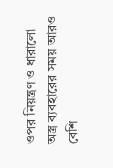ওপর নিয়ন্ত্রণ ও ধারালো অস্ত্র ব্যবহারের সময় আরও বেশি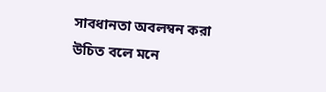সাবধানতা অবলম্বন করা উচিত বলে মনে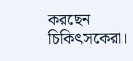করছেন চিকিৎসকেরা।